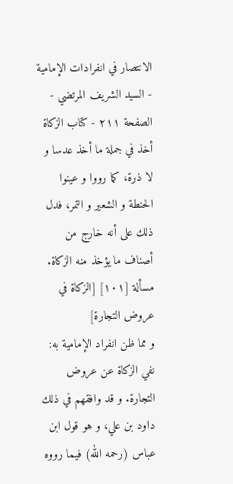الانتصار في انفرادات الإمامية - السيد الشريف المرتضي - الصفحة ٢١١ - كتاب الزكاة
أخذ في جملة ما أخذ عدسا و لا ذرة، كما رووا و عينوا الحنطة و الشعير و التمر، فدل ذلك على أنه خارج من أصناف ما يؤخذ منه الزكاة.
مسألة [١٠١] [الزكاة في عروض التجارة]
و مما ظن انفراد الإمامية به: نفي الزكاة عن عروض التجارة. و قد وافقهم في ذلك داود بن علي، و هو قول ابن عباس (رحمه الله) فيما رووه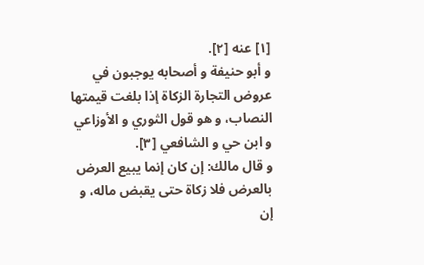[١] عنه [٢].
و أبو حنيفة و أصحابه يوجبون في عروض التجارة الزكاة إذا بلغت قيمتها النصاب، و هو قول الثوري و الأوزاعي و ابن حي و الشافعي [٣].
و قال مالك: إن كان إنما يبيع العرض بالعرض فلا زكاة حتى يقبض ماله، و إن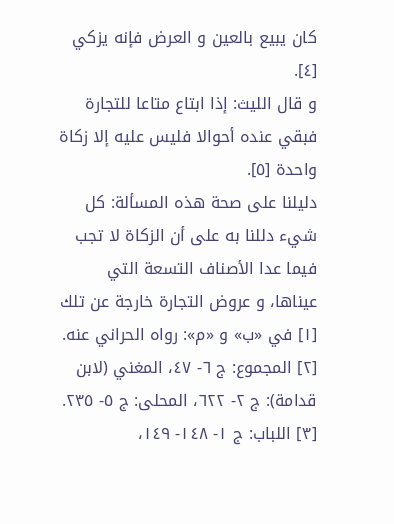كان يبيع بالعين و العرض فإنه يزكي [٤].
و قال الليث: إذا ابتاع متاعا للتجارة فبقي عنده أحوالا فليس عليه إلا زكاة واحدة [٥].
دليلنا على صحة هذه المسألة: كل شيء دللنا به على أن الزكاة لا تجب فيما عدا الأصناف التسعة التي عيناها، و عروض التجارة خارجة عن تلك
[١] في «ب» و «م»: رواه الحراني عنه.
[٢] المجموع: ج ٦- ٤٧، المغني (لابن قدامة): ج ٢- ٦٢٢، المحلى: ج ٥- ٢٣٥.
[٣] اللباب: ج ١- ١٤٨- ١٤٩،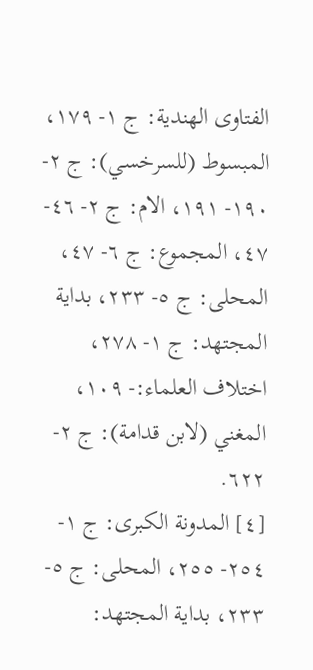الفتاوى الهندية: ج ١- ١٧٩، المبسوط (للسرخسي): ج ٢- ١٩٠- ١٩١، الام: ج ٢- ٤٦- ٤٧، المجموع: ج ٦- ٤٧، المحلى: ج ٥- ٢٣٣، بداية المجتهد: ج ١- ٢٧٨، اختلاف العلماء:- ١٠٩، المغني (لابن قدامة): ج ٢- ٦٢٢.
[٤] المدونة الكبرى: ج ١- ٢٥٤- ٢٥٥، المحلى: ج ٥- ٢٣٣، بداية المجتهد: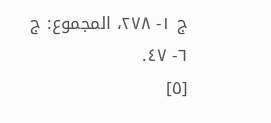ج ١- ٢٧٨، المجموع: ج ٦- ٤٧.
[٥]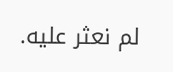لم نعثر عليه.